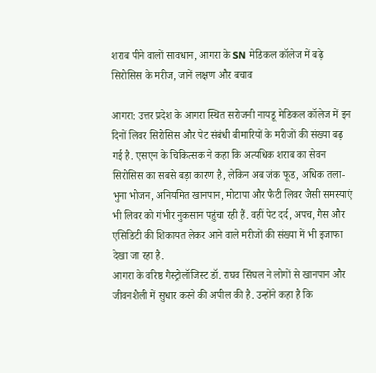शराब पीने वालों सावधान, आगरा के SN मेडिकल कॉलेज में बढ़े सिरोसिस के मरीज, जानें लक्षण और बचाव

आगरा: उत्तर प्रदेश के आगरा स्थित सरोजनी नायडू मेडिकल कॉलेज में इन दिनों लिवर सिरोसिस और पेट संबंधी बीमारियों के मरीजों की संख्या बढ़ गई है. एसएन के चिकित्सक ने कहा कि अत्यधिक शराब का सेवन सिरोसिस का सबसे बड़ा कारण है, लेकिन अब जंक फूड, अधिक तला-भुना भोजन, अनियमित खानपान, मोटापा और फैटी लिवर जैसी समस्याएं भी लिवर को गंभीर नुकसान पहुंचा रही हैं. वहीं पेट दर्द, अपच, गैस और एसिडिटी की शिकायत लेकर आने वाले मरीजों की संख्या में भी इजाफा देखा जा रहा है.
आगरा के वरिष्ठ गैस्ट्रोलॉजिस्ट डॉ. राघव सिंघल ने लोगों से खानपान और जीवनशैली में सुधार करने की अपील की है. उन्होंने कहा है कि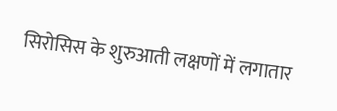सिरोसिस के शुरुआती लक्षणों में लगातार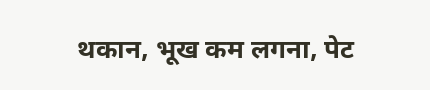थकान, भूख कम लगना, पेट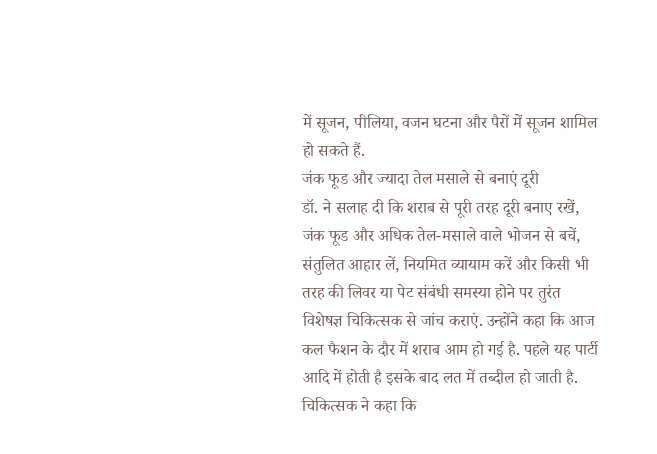में सूजन, पीलिया, वजन घटना और पैरों में सूजन शामिल हो सकते हैं.
जंक फूड और ज्यादा तेल मसाले से बनाएं दूरी
डॉ. ने सलाह दी कि शराब से पूरी तरह दूरी बनाए रखें, जंक फूड और अधिक तेल-मसाले वाले भोजन से बचें, संतुलित आहार लें, नियमित व्यायाम करें और किसी भी तरह की लिवर या पेट संबंधी समस्या होने पर तुरंत विशेषज्ञ चिकित्सक से जांच कराएं. उन्होंने कहा कि आज कल फैशन के दौर में शराब आम हो गई है. पहले यह पार्टी आदि में होती है इसके बाद लत में तब्दील हो जाती है. चिकित्सक ने कहा कि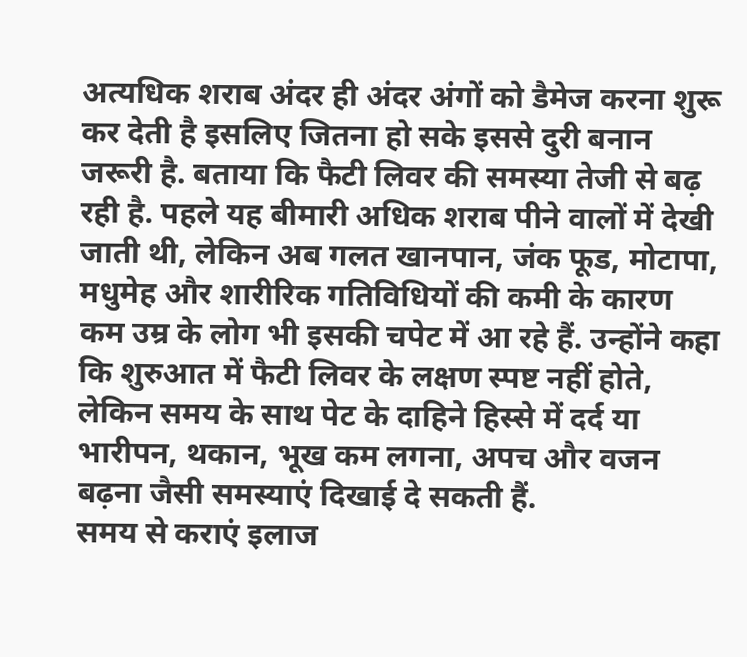अत्यधिक शराब अंदर ही अंदर अंगों को डैमेज करना शुरू कर देती है इसलिए जितना हो सके इससे दुरी बनान जरूरी है. बताया कि फैटी लिवर की समस्या तेजी से बढ़ रही है. पहले यह बीमारी अधिक शराब पीने वालों में देखी जाती थी, लेकिन अब गलत खानपान, जंक फूड, मोटापा, मधुमेह और शारीरिक गतिविधियों की कमी के कारण कम उम्र के लोग भी इसकी चपेट में आ रहे हैं. उन्होंने कहा कि शुरुआत में फैटी लिवर के लक्षण स्पष्ट नहीं होते, लेकिन समय के साथ पेट के दाहिने हिस्से में दर्द या भारीपन, थकान, भूख कम लगना, अपच और वजन बढ़ना जैसी समस्याएं दिखाई दे सकती हैं.
समय से कराएं इलाज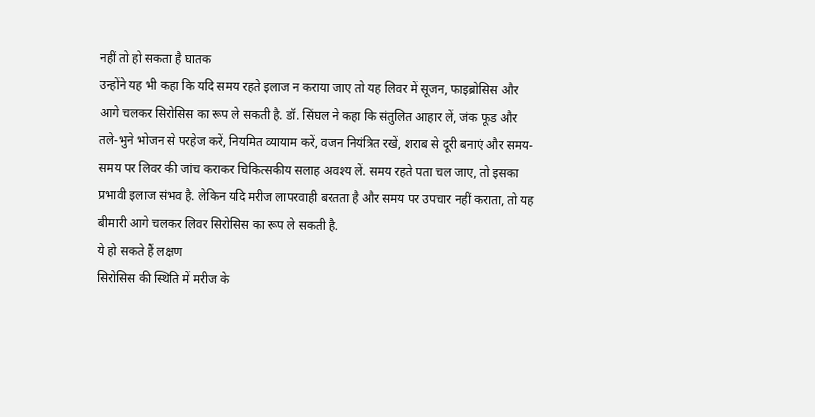नहीं तो हो सकता है घातक
उन्होंने यह भी कहा कि यदि समय रहते इलाज न कराया जाए तो यह लिवर में सूजन, फाइब्रोसिस और आगे चलकर सिरोसिस का रूप ले सकती है. डॉ. सिंघल ने कहा कि संतुलित आहार लें, जंक फूड और तले-भुने भोजन से परहेज करें, नियमित व्यायाम करें, वजन नियंत्रित रखें, शराब से दूरी बनाएं और समय-समय पर लिवर की जांच कराकर चिकित्सकीय सलाह अवश्य लें. समय रहते पता चल जाए, तो इसका प्रभावी इलाज संभव है. लेकिन यदि मरीज लापरवाही बरतता है और समय पर उपचार नहीं कराता, तो यह बीमारी आगे चलकर लिवर सिरोसिस का रूप ले सकती है.
ये हो सकते हैं लक्षण
सिरोसिस की स्थिति में मरीज के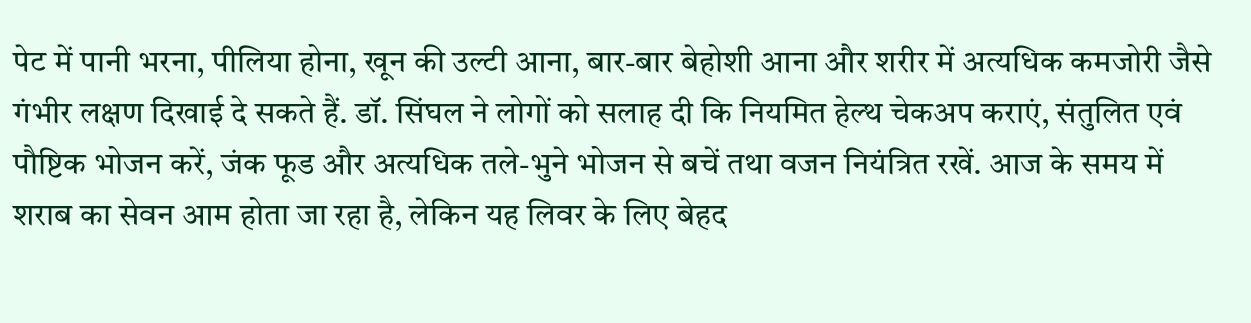पेट में पानी भरना, पीलिया होना, खून की उल्टी आना, बार-बार बेहोशी आना और शरीर में अत्यधिक कमजोरी जैसे गंभीर लक्षण दिखाई दे सकते हैं. डॉ. सिंघल ने लोगों को सलाह दी कि नियमित हेल्थ चेकअप कराएं, संतुलित एवं पौष्टिक भोजन करें, जंक फूड और अत्यधिक तले-भुने भोजन से बचें तथा वजन नियंत्रित रखें. आज के समय में शराब का सेवन आम होता जा रहा है, लेकिन यह लिवर के लिए बेहद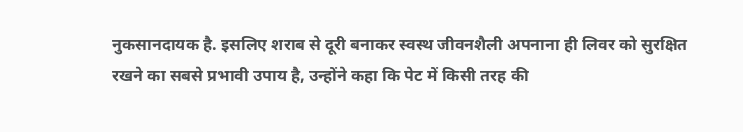नुकसानदायक है. इसलिए शराब से दूरी बनाकर स्वस्थ जीवनशैली अपनाना ही लिवर को सुरक्षित रखने का सबसे प्रभावी उपाय है, उन्होंने कहा कि पेट में किसी तरह की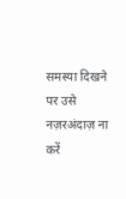समस्या दिखने पर उसे नज़रअंदाज़ ना करें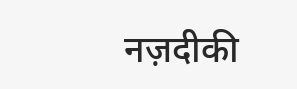नज़दीकी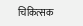चिकित्सक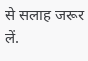से सलाह जरूर लें.